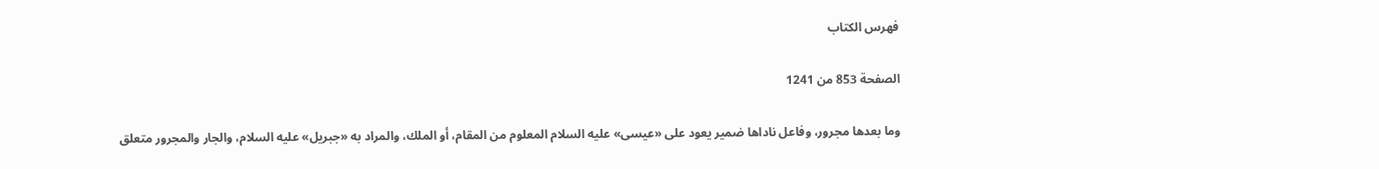فهرس الكتاب

الصفحة 853 من 1241

وما بعدها مجرور، وفاعل ناداها ضمير يعود على «عيسى» عليه السلام المعلوم من المقام، أو الملك، والمراد به «جبريل» عليه السلام، والجار والمجرور متعلق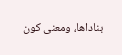بناداها، ومعنى كون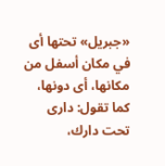«جبريل» تحتها أى في مكان أسفل من مكانها، أى دونها، كما تقول: دارى تحت دارك،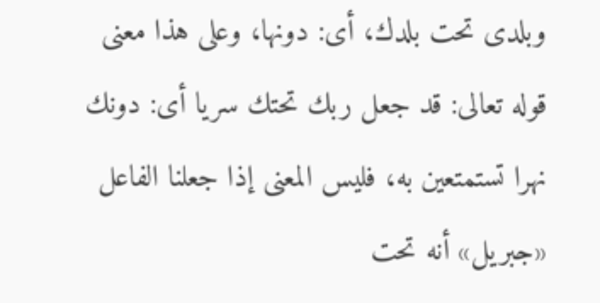وبلدى تحت بلدك، أى: دونها، وعلى هذا معنى قوله تعالى: قد جعل ربك تحتك سريا أى: دونك نهرا تستمتعين به، فليس المعنى إذا جعلنا الفاعل «جبريل» أنه تحت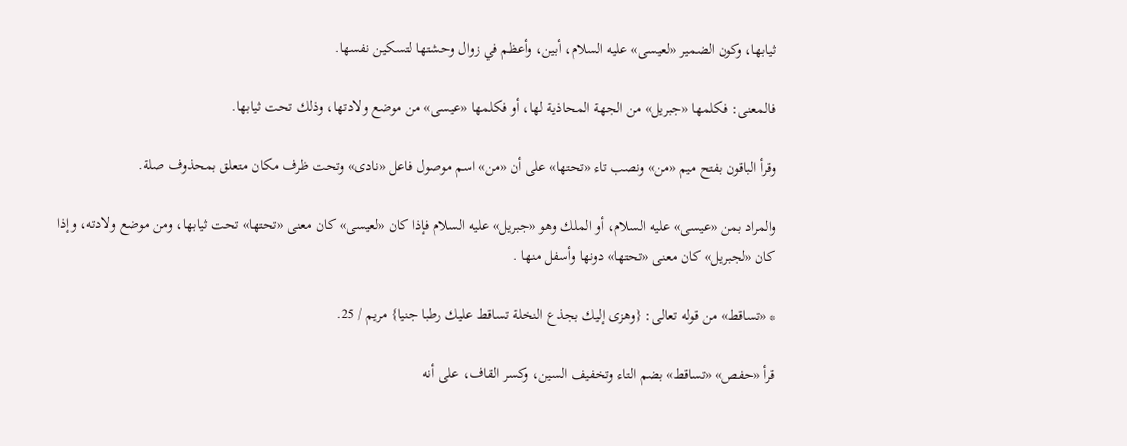ثيابها، وكون الضمير «لعيسى» عليه السلام، أبين، وأعظم في زوال وحشتها لتسكين نفسها.

فالمعنى: فكلمها «جبريل» من الجهة المحاذية لها، أو فكلمها «عيسى» من موضع ولادتها، وذلك تحت ثيابها.

وقرأ الباقون بفتح ميم «من» ونصب تاء «تحتها» على أن «من» اسم موصول فاعل «نادى» وتحت ظرف مكان متعلق بمحذوف صلة.

والمراد بمن «عيسى» عليه السلام، أو الملك وهو «جبريل» عليه السلام فإذا كان «لعيسى» كان معنى «تحتها» تحت ثيابها، ومن موضع ولادته، وإذا كان «لجبريل» كان معنى «تحتها» دونها وأسفل منها .

* «تساقط» من قوله تعالى: {وهزى إليك بجذع النخلة تساقط عليك رطبا جنيا} مريم / 25.

قرأ «حفص» «تساقط» بضم التاء وتخفيف السين، وكسر القاف، على أنه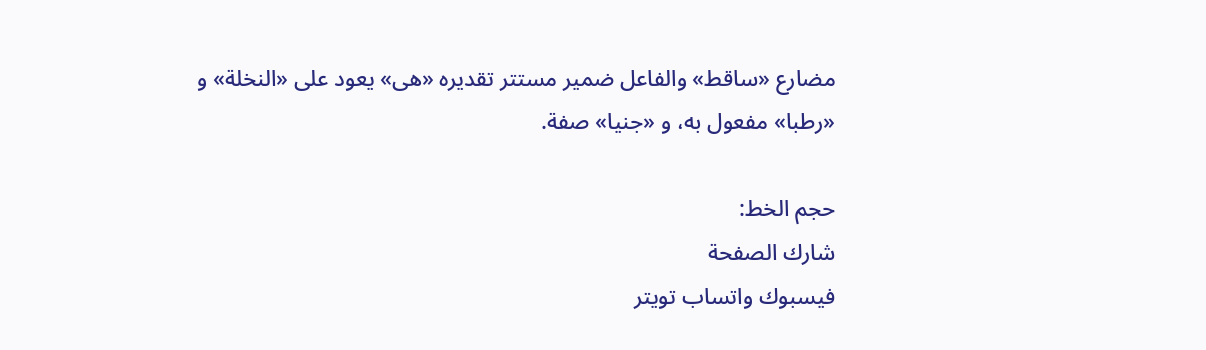مضارع «ساقط» والفاعل ضمير مستتر تقديره «هى» يعود على «النخلة» و «رطبا» مفعول به، و «جنيا» صفة.

حجم الخط:
شارك الصفحة
فيسبوك واتساب تويتر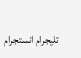تليجرام انستجرام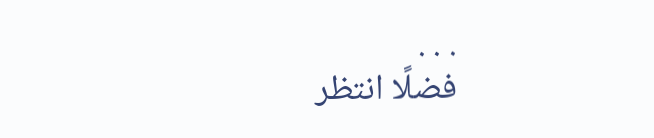. . .
فضلًا انتظر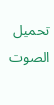تحميل الصوت